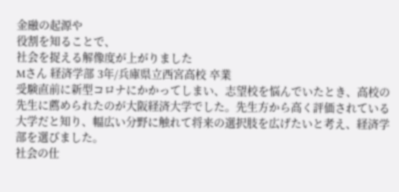金融の起源や
役割を知ることで、
社会を捉える解像度が上がりました
Mさん 経済学部 3年/兵庫県立西宮高校 卒業
受験直前に新型コロナにかかってしまい、志望校を悩んでいたとき、高校の先生に薦められたのが大阪経済大学でした。先生方から高く評価されている大学だと知り、幅広い分野に触れて将来の選択肢を広げたいと考え、経済学部を選びました。
社会の仕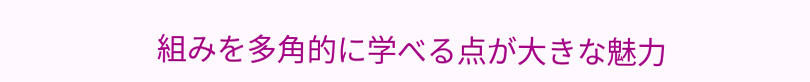組みを多角的に学べる点が大きな魅力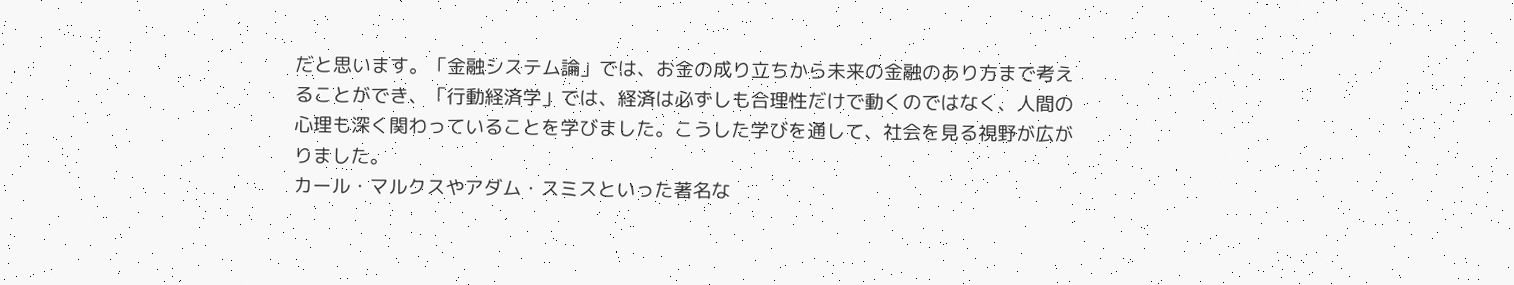だと思います。「金融システム論」では、お金の成り立ちから未来の金融のあり方まで考えることができ、「行動経済学」では、経済は必ずしも合理性だけで動くのではなく、人間の心理も深く関わっていることを学びました。こうした学びを通して、社会を見る視野が広がりました。
カール・マルクスやアダム・スミスといった著名な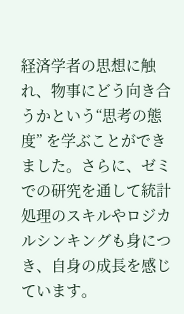経済学者の思想に触れ、物事にどう向き合うかという“思考の態度” を学ぶことができました。さらに、ゼミでの研究を通して統計処理のスキルやロジカルシンキングも身につき、自身の成長を感じています。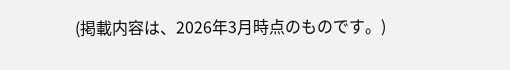(掲載内容は、2026年3月時点のものです。)